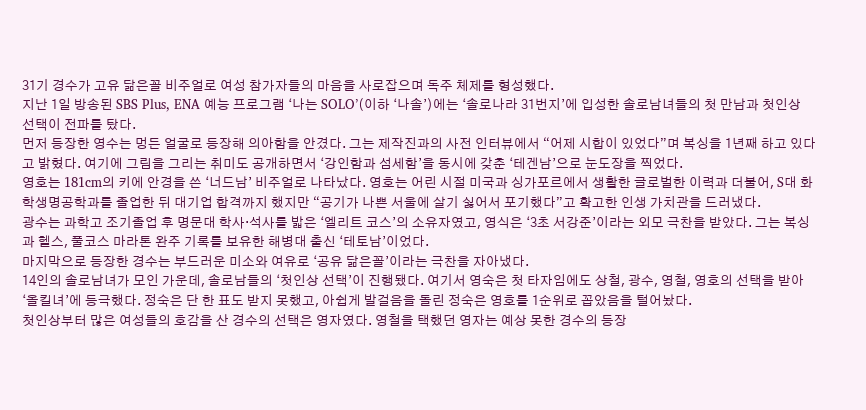31기 경수가 고유 닮은꼴 비주얼로 여성 참가자들의 마음을 사로잡으며 독주 체제를 형성했다.
지난 1일 방송된 SBS Plus, ENA 예능 프로그램 ‘나는 SOLO’(이하 ‘나솔’)에는 ‘솔로나라 31번지’에 입성한 솔로남녀들의 첫 만남과 첫인상 선택이 전파를 탔다.
먼저 등장한 영수는 멍든 얼굴로 등장해 의아함을 안겼다. 그는 제작진과의 사전 인터뷰에서 “어제 시합이 있었다”며 복싱을 1년째 하고 있다고 밝혔다. 여기에 그림을 그리는 취미도 공개하면서 ‘강인함과 섬세함’을 동시에 갖춘 ‘테겐남’으로 눈도장을 찍었다.
영호는 181cm의 키에 안경을 쓴 ‘너드남’ 비주얼로 나타났다. 영호는 어린 시절 미국과 싱가포르에서 생활한 글로벌한 이력과 더불어, S대 화학생명공학과를 졸업한 뒤 대기업 합격까지 했지만 “공기가 나쁜 서울에 살기 싫어서 포기했다”고 확고한 인생 가치관을 드러냈다.
광수는 과학고 조기졸업 후 명문대 학사·석사를 밟은 ‘엘리트 코스’의 소유자였고, 영식은 ‘3초 서강준’이라는 외모 극찬을 받았다. 그는 복싱과 헬스, 풀코스 마라톤 완주 기록를 보유한 해병대 출신 ‘테토남’이었다.
마지막으로 등장한 경수는 부드러운 미소와 여유로 ‘공유 닮은꼴’이라는 극찬을 자아냈다.
14인의 솔로남녀가 모인 가운데, 솔로남들의 ‘첫인상 선택’이 진행됐다. 여기서 영숙은 첫 타자임에도 상철, 광수, 영철, 영호의 선택을 받아 ‘올킬녀’에 등극했다. 정숙은 단 한 표도 받지 못했고, 아쉽게 발걸음을 돌린 정숙은 영호를 1순위로 꼽았음을 털어놨다.
첫인상부터 많은 여성들의 호감을 산 경수의 선택은 영자였다. 영철을 택했던 영자는 예상 못한 경수의 등장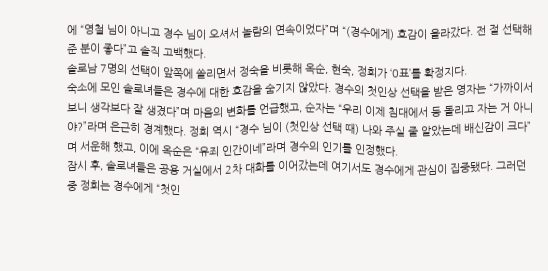에 “영철 님이 아니고 경수 님이 오셔서 놀람의 연속이었다”며 “(경수에게) 호감이 올라갔다. 전 절 선택해준 분이 좋다”고 솔직 고백했다.
솔로남 7명의 선택이 앞쪽에 쏠리면서 정숙을 비롯해 옥순, 현숙, 정희가 ‘0표’를 확정지다.
숙소에 모인 솔로녀들은 경수에 대한 호감을 숨기지 않았다. 경수의 첫인상 선택을 받은 영자는 “가까이서 보니 생각보다 잘 생겼다”며 마음의 변화를 언급했고, 순자는 “우리 이제 침대에서 등 돌리고 자는 거 아니야?”라며 은근히 경계했다. 정희 역시 “경수 님이 (첫인상 선택 때) 나와 주실 줄 알았는데 배신감이 크다”며 서운해 했고, 이에 옥순은 “유죄 인간이네”라며 경수의 인기를 인정했다.
잠시 후, 솔로녀들은 공용 거실에서 2차 대화를 이어갔는데 여기서도 경수에게 관심이 집중됐다. 그러던 중 정희는 경수에게 “첫인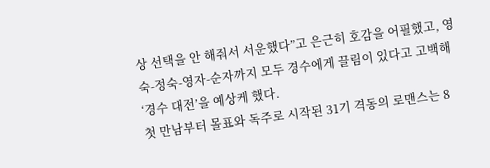상 선택을 안 해줘서 서운했다”고 은근히 호감을 어필했고, 영숙-정숙-영자-순자까지 모두 경수에게 끌림이 있다고 고백해 ‘경수 대전’을 예상케 했다.
첫 만남부터 몰표와 독주로 시작된 31기 격동의 로맨스는 8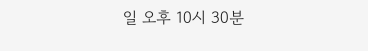일 오후 10시 30분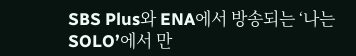SBS Plus와 ENA에서 방송되는 ‘나는 SOLO’에서 만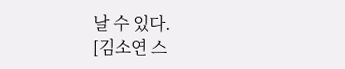날 수 있다.
[김소연 스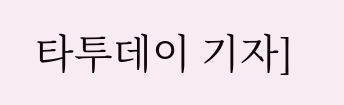타투데이 기자]